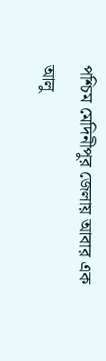পশ্চিম মেদিনীপুর জেলায় আবার এক আলু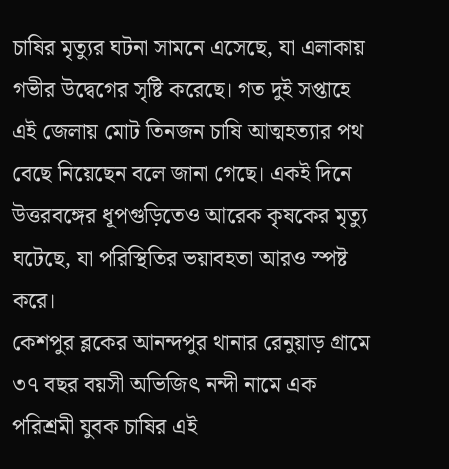চাষির মৃত্যুর ঘটনা সামনে এসেছে, যা এলাকায় গভীর উদ্বেগের সৃষ্টি করেছে। গত দুই সপ্তাহে এই জেলায় মোট তিনজন চাষি আত্মহত্যার পথ বেছে নিয়েছেন বলে জানা গেছে। একই দিনে উত্তরবঙ্গের ধূপগুড়িতেও আরেক কৃষকের মৃত্যু ঘটেছে, যা পরিস্থিতির ভয়াবহতা আরও স্পষ্ট করে।
কেশপুর ব্লকের আনন্দপুর থানার রেনুয়াড় গ্রামে ৩৭ বছর বয়সী অভিজিৎ নন্দী নামে এক পরিশ্রমী যুবক চাষির এই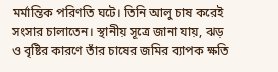মর্মান্তিক পরিণতি ঘটে। তিনি আলু চাষ করেই সংসার চালাতেন। স্থানীয় সূত্রে জানা যায়, ঝড় ও বৃষ্টির কারণে তাঁর চাষের জমির ব্যাপক ক্ষতি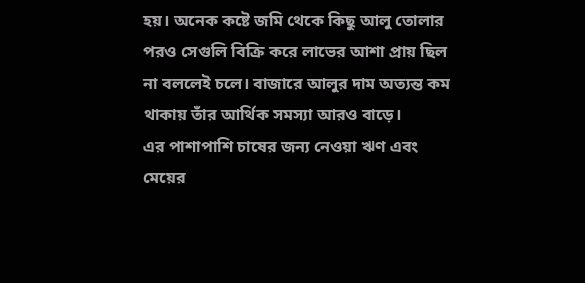হয়। অনেক কষ্টে জমি থেকে কিছু আলু তোলার পরও সেগুলি বিক্রি করে লাভের আশা প্রায় ছিল না বললেই চলে। বাজারে আলুর দাম অত্যন্ত কম থাকায় তাঁর আর্থিক সমস্যা আরও বাড়ে।
এর পাশাপাশি চাষের জন্য নেওয়া ঋণ এবং মেয়ের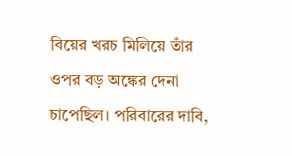বিয়ের খরচ মিলিয়ে তাঁর ওপর বড় অঙ্কের দেনা চাপেছিল। পরিবারের দাবি,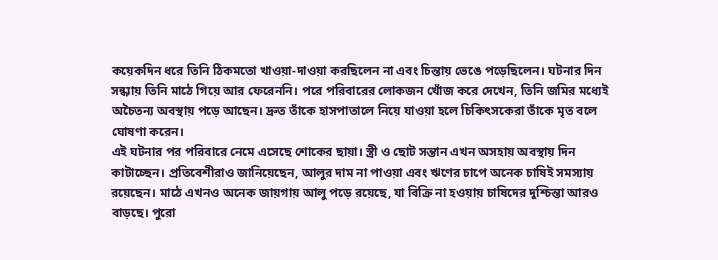কয়েকদিন ধরে তিনি ঠিকমতো খাওয়া-দাওয়া করছিলেন না এবং চিন্তায় ভেঙে পড়েছিলেন। ঘটনার দিন সন্ধ্যায় তিনি মাঠে গিয়ে আর ফেরেননি। পরে পরিবারের লোকজন খোঁজ করে দেখেন, তিনি জমির মধ্যেই অচৈতন্য অবস্থায় পড়ে আছেন। দ্রুত তাঁকে হাসপাতালে নিয়ে যাওয়া হলে চিকিৎসকেরা তাঁকে মৃত বলে ঘোষণা করেন।
এই ঘটনার পর পরিবারে নেমে এসেছে শোকের ছায়া। স্ত্রী ও ছোট সন্তান এখন অসহায় অবস্থায় দিন কাটাচ্ছেন। প্রতিবেশীরাও জানিয়েছেন, আলুর দাম না পাওয়া এবং ঋণের চাপে অনেক চাষিই সমস্যায় রয়েছেন। মাঠে এখনও অনেক জায়গায় আলু পড়ে রয়েছে, যা বিক্রি না হওয়ায় চাষিদের দুশ্চিন্তা আরও বাড়ছে। পুরো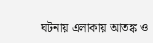ঘটনায় এলাকায় আতঙ্ক ও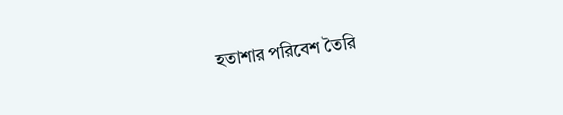হতাশার পরিবেশ তৈরি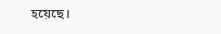হয়েছে।